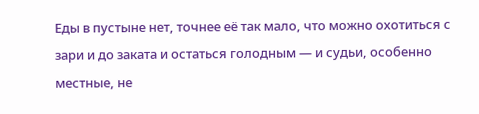Еды в пустыне нет, точнее её так мало, что можно охотиться с зари и до заката и остаться голодным — и судьи, особенно местные, не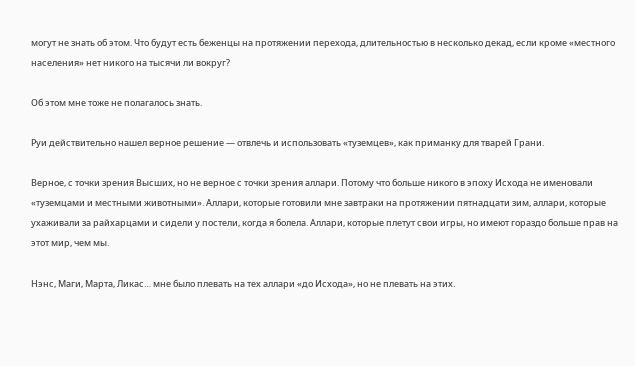могут не знать об этом. Что будут есть беженцы на протяжении перехода, длительностью в несколько декад, если кроме «местного населения» нет никого на тысячи ли вокруг?

Об этом мне тоже не полагалось знать.

Руи действительно нашел верное решение — отвлечь и использовать «туземцев», как приманку для тварей Грани.

Верное, с точки зрения Высших, но не верное с точки зрения аллари. Потому что больше никого в эпоху Исхода не именовали «туземцами и местными животными». Аллари, которые готовили мне завтраки на протяжении пятнадцати зим, аллари, которые ухаживали за райхарцами и сидели у постели, когда я болела. Аллари, которые плетут свои игры, но имеют гораздо больше прав на этот мир, чем мы.

Нэнс, Маги, Марта, Ликас… мне было плевать на тех аллари «до Исхода», но не плевать на этих.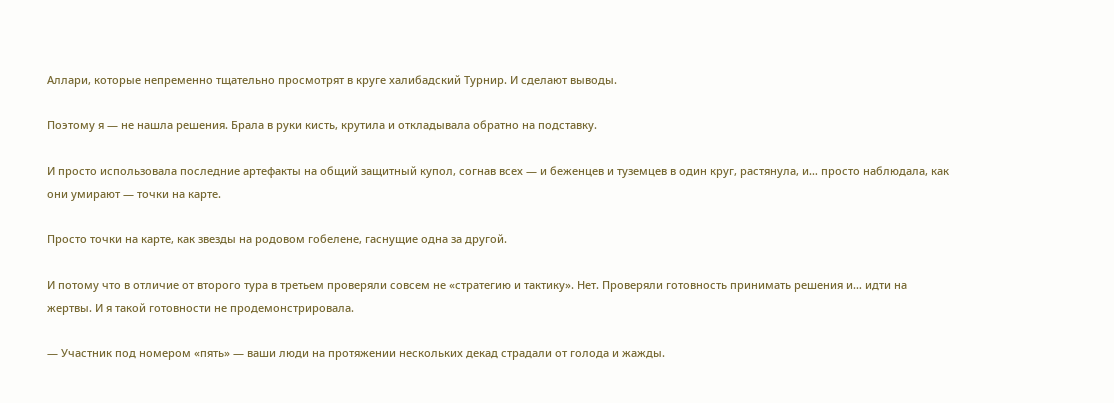Аллари, которые непременно тщательно просмотрят в круге халибадский Турнир. И сделают выводы.

Поэтому я — не нашла решения. Брала в руки кисть, крутила и откладывала обратно на подставку.

И просто использовала последние артефакты на общий защитный купол, согнав всех — и беженцев и туземцев в один круг, растянула, и… просто наблюдала, как они умирают — точки на карте.

Просто точки на карте, как звезды на родовом гобелене, гаснущие одна за другой.

И потому что в отличие от второго тура в третьем проверяли совсем не «стратегию и тактику». Нет. Проверяли готовность принимать решения и… идти на жертвы. И я такой готовности не продемонстрировала.

— Участник под номером «пять» — ваши люди на протяжении нескольких декад страдали от голода и жажды.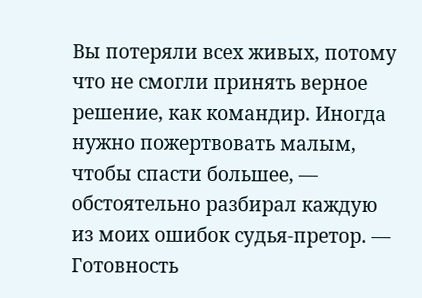Вы потеряли всех живых, потому что не смогли принять верное решение, как командир. Иногда нужно пожертвовать малым, чтобы спасти большее, — обстоятельно разбирал каждую из моих ошибок судья-претор. — Готовность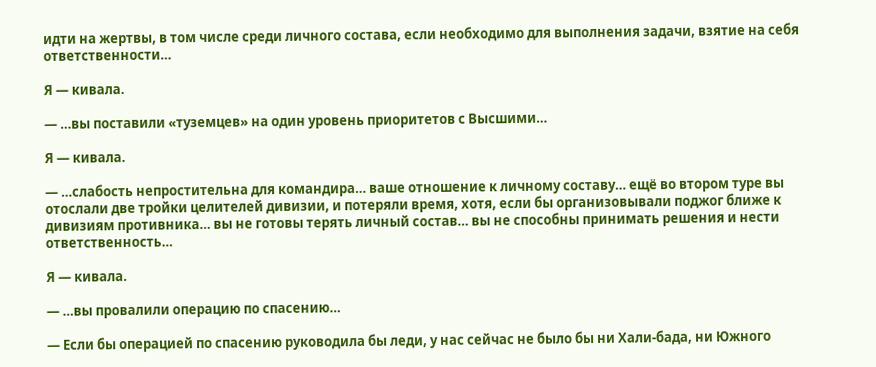идти на жертвы, в том числе среди личного состава, если необходимо для выполнения задачи, взятие на себя ответственности…

Я — кивала.

— …вы поставили «туземцев» на один уровень приоритетов с Высшими…

Я — кивала.

— …слабость непростительна для командира… ваше отношение к личному составу… ещё во втором туре вы отослали две тройки целителей дивизии, и потеряли время, хотя, если бы организовывали поджог ближе к дивизиям противника… вы не готовы терять личный состав… вы не способны принимать решения и нести ответственность…

Я — кивала.

— …вы провалили операцию по спасению…

— Если бы операцией по спасению руководила бы леди, у нас сейчас не было бы ни Хали-бада, ни Южного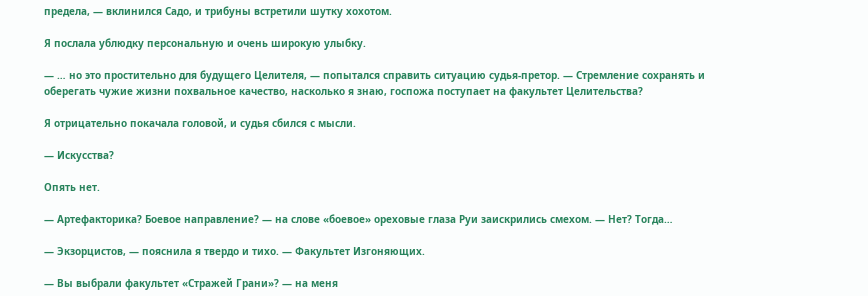предела, — вклинился Садо, и трибуны встретили шутку хохотом.

Я послала ублюдку персональную и очень широкую улыбку.

— … но это простительно для будущего Целителя, — попытался справить ситуацию судья-претор. — Стремление сохранять и оберегать чужие жизни похвальное качество, насколько я знаю, госпожа поступает на факультет Целительства?

Я отрицательно покачала головой, и судья сбился с мысли.

— Искусства?

Опять нет.

— Артефакторика? Боевое направление? — на слове «боевое» ореховые глаза Руи заискрились смехом. — Нет? Тогда…

— Экзорцистов, — пояснила я твердо и тихо. — Факультет Изгоняющих.

— Вы выбрали факультет «Стражей Грани»? — на меня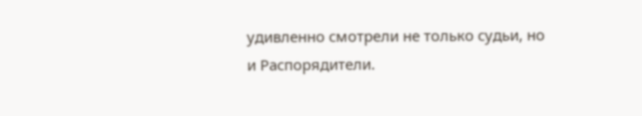удивленно смотрели не только судьи, но и Распорядители.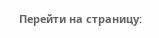Перейти на страницу: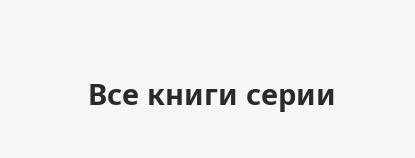Все книги серии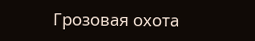Грозовая охота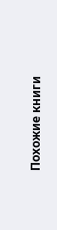Похожие книги